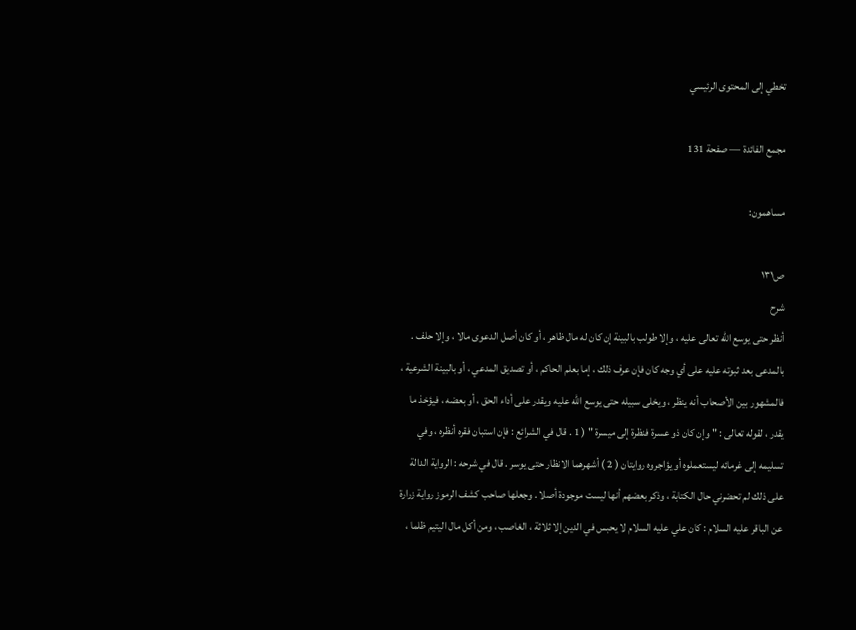تخطي إلى المحتوى الرئيسي

مجمع الفائدة — صفحة 131

مساهمون:

ص١٣١
شرح
أنظر حتى يوسع الله تعالى عليه ، وإلا طولب بالبينة إن كان له مال ظاهر ، أو كان أصل الدعوى مالا ، وإلا حلف . بالمدعى بعد ثبوته عليه على أي وجه كان فإن عرف ذلك ، إما بعلم الحاكم ، أو تصديق المدعي ، أو بالبينة الشرعية ، فالمشهور بين الأصحاب أنه ينظر ، ويخلى سبيله حتى يوسع الله عليه ويقدر على أداء الحق ، أو بعضه ، فيؤخذ ما يقدر ، لقوله تعالى : " وإن كان ذو عسرة فنظرة إلى ميسرة " ( 1 . قال في الشرائع : فإن استبان فقره أنظره ، وفي تسليمه إلى غرمائه ليستعملوه أو يؤاجروه روايتان ( 2 ) أشهرهما الانظار حتى يوسر . قال في شرحه : الرواية الدالة على ذلك لم تحضرني حال الكتابة ، وذكر بعضهم أنها ليست موجودة أصلا . وجعلها صاحب كشف الرموز رواية زرارة عن الباقر عليه السلام : كان علي عليه السلام لا يحبس في الدين إلا ثلاثة ، الغاصب ، ومن أكل مال اليتيم ظلما ،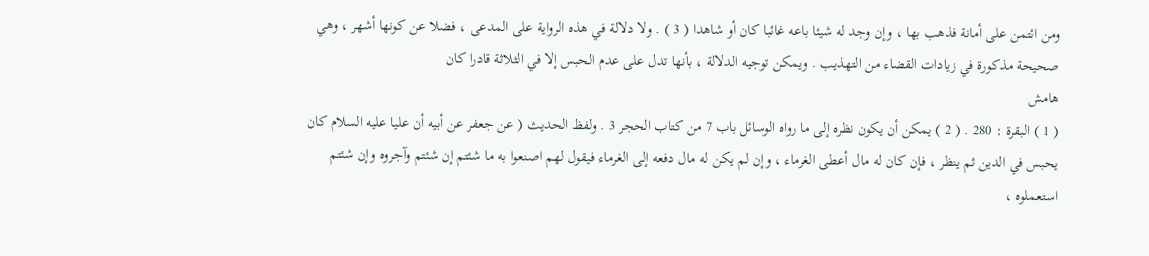ومن ائتمن على أمانة فذهب بها ، وإن وجد له شيئا باعه غائبا كان أو شاهدا ( 3 ) . ولا دلالة في هذه الرواية على المدعى ، فضلا عن كونها أشهر ، وهي صحيحة مذكورة في زيادات القضاء من التهذيب . ويمكن توجيه الدلالة ، بأنها تدل على عدم الحبس إلا في الثلاثة قادرا كان
هامش
( 1 ) البقرة : 280 . ( 2 ) يمكن أن يكون نظره إلى ما رواه الوسائل باب 7 من كتاب الحجر 3 . ولفظ الحديث ( عن جعفر عن أبيه أن عليا عليه السلام كان يحبس في الدين ثم ينظر ، فإن كان له مال أعطى الغرماء ، وإن لم يكن له مال دفعه إلى الغرماء فيقول لهم اصنعوا به ما شئتم إن شئتم وآجروه وإن شئتم استعملوه ،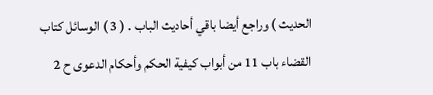الحديث ) وراجع أيضا باقي أحاديث الباب . ( 3 ) الوسائل كتاب القضاء باب 11 من أبواب كيفية الحكم وأحكام الدعوى ح 2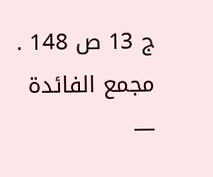ج 13 ص 148 .
مجمع الفائدة —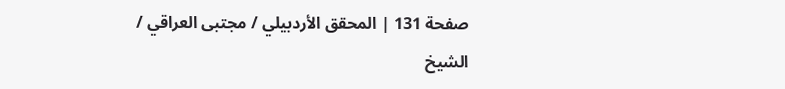صفحة 131 | المحقق الأردبيلي / مجتبى العراقي / الشيخ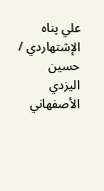علي پناه الإشتهاردي / حسين اليزدي الأصفهاني